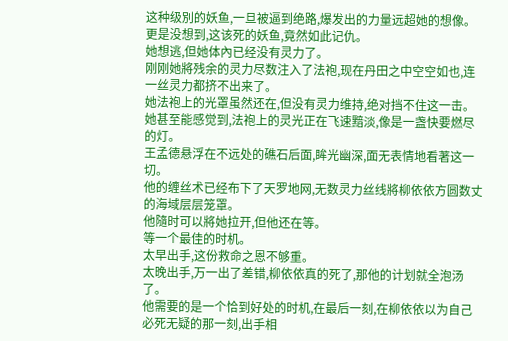这种级別的妖鱼,一旦被逼到绝路,爆发出的力量远超她的想像。
更是没想到,这该死的妖鱼,竟然如此记仇。
她想逃,但她体內已经没有灵力了。
刚刚她將残余的灵力尽数注入了法袍,现在丹田之中空空如也,连一丝灵力都挤不出来了。
她法袍上的光罩虽然还在,但没有灵力维持,绝对挡不住这一击。
她甚至能感觉到,法袍上的灵光正在飞速黯淡,像是一盏快要燃尽的灯。
王孟德悬浮在不远处的礁石后面,眸光幽深,面无表情地看著这一切。
他的缠丝术已经布下了天罗地网,无数灵力丝线將柳依依方圆数丈的海域层层笼罩。
他隨时可以將她拉开,但他还在等。
等一个最佳的时机。
太早出手,这份救命之恩不够重。
太晚出手,万一出了差错,柳依依真的死了,那他的计划就全泡汤了。
他需要的是一个恰到好处的时机,在最后一刻,在柳依依以为自己必死无疑的那一刻,出手相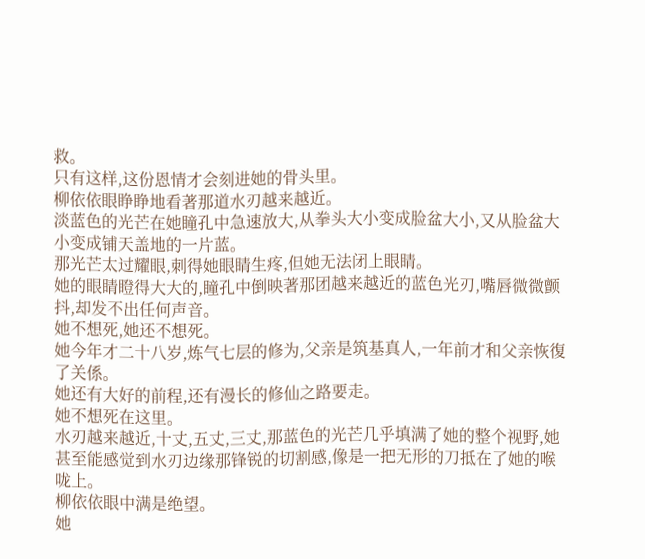救。
只有这样,这份恩情才会刻进她的骨头里。
柳依依眼睁睁地看著那道水刃越来越近。
淡蓝色的光芒在她瞳孔中急速放大,从拳头大小变成脸盆大小,又从脸盆大小变成铺天盖地的一片蓝。
那光芒太过耀眼,刺得她眼睛生疼,但她无法闭上眼睛。
她的眼睛瞪得大大的,瞳孔中倒映著那团越来越近的蓝色光刃,嘴唇微微颤抖,却发不出任何声音。
她不想死,她还不想死。
她今年才二十八岁,炼气七层的修为,父亲是筑基真人,一年前才和父亲恢復了关係。
她还有大好的前程,还有漫长的修仙之路要走。
她不想死在这里。
水刃越来越近,十丈,五丈,三丈,那蓝色的光芒几乎填满了她的整个视野,她甚至能感觉到水刃边缘那锋锐的切割感,像是一把无形的刀抵在了她的喉咙上。
柳依依眼中满是绝望。
她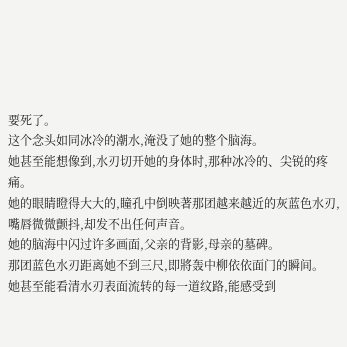要死了。
这个念头如同冰冷的潮水,淹没了她的整个脑海。
她甚至能想像到,水刃切开她的身体时,那种冰冷的、尖锐的疼痛。
她的眼睛瞪得大大的,瞳孔中倒映著那团越来越近的灰蓝色水刃,嘴唇微微颤抖,却发不出任何声音。
她的脑海中闪过许多画面,父亲的背影,母亲的墓碑。
那团蓝色水刃距离她不到三尺,即將轰中柳依依面门的瞬间。
她甚至能看清水刃表面流转的每一道纹路,能感受到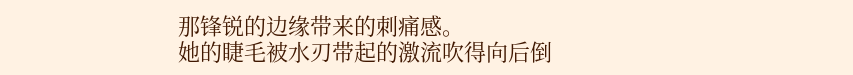那锋锐的边缘带来的刺痛感。
她的睫毛被水刃带起的激流吹得向后倒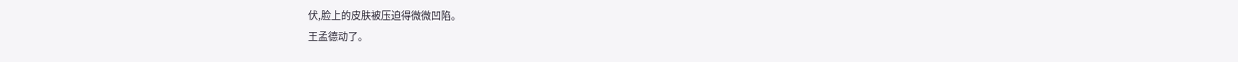伏,脸上的皮肤被压迫得微微凹陷。
王孟德动了。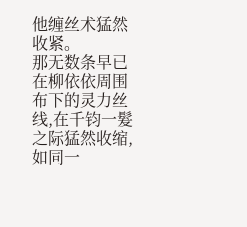他缠丝术猛然收紧。
那无数条早已在柳依依周围布下的灵力丝线,在千钧一髮之际猛然收缩,如同一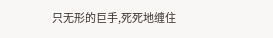只无形的巨手,死死地缠住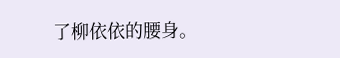了柳依依的腰身。